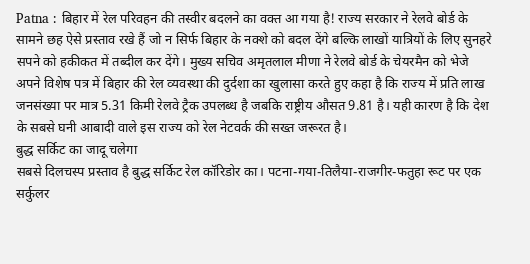Patna : बिहार में रेल परिवहन की तस्वीर बदलने का वक्त आ गया है! राज्य सरकार ने रेलवे बोर्ड के सामने छह ऐसे प्रस्ताव रखे हैं जो न सिर्फ बिहार के नक्शे को बदल देंगे बल्कि लाखों यात्रियों के लिए सुनहरे सपने को हकीकत में तब्दील कर देंगे। मुख्य सचिव अमृतलाल मीणा ने रेलवे बोर्ड के चेयरमैन को भेजे अपने विशेष पत्र में बिहार की रेल व्यवस्था की दुर्दशा का खुलासा करते हुए कहा है कि राज्य में प्रति लाख जनसंख्या पर मात्र 5.31 किमी रेलवे ट्रैक उपलब्ध है जबकि राष्ट्रीय औसत 9.81 है। यही कारण है कि देश के सबसे घनी आबादी वाले इस राज्य को रेल नेटवर्क की सख्त जरूरत है।
बुद्ध सर्किट का जादू चलेगा
सबसे दिलचस्प प्रस्ताव है बुद्ध सर्किट रेल कॉरिडोर का। पटना-गया-तिलैया-राजगीर-फतुहा रूट पर एक सर्कुलर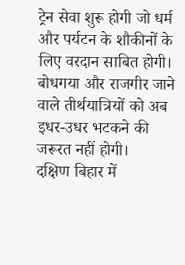ट्रेन सेवा शुरू होगी जो धर्म और पर्यटन के शौकीनों के लिए वरदान साबित होगी। बोधगया और राजगीर जाने वाले तीर्थयात्रियों को अब इधर-उधर भटकने की जरूरत नहीं होगी।
दक्षिण बिहार में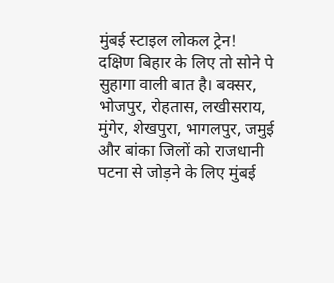मुंबई स्टाइल लोकल ट्रेन!
दक्षिण बिहार के लिए तो सोने पे सुहागा वाली बात है। बक्सर, भोजपुर, रोहतास, लखीसराय, मुंगेर, शेखपुरा, भागलपुर, जमुई और बांका जिलों को राजधानी पटना से जोड़ने के लिए मुंबई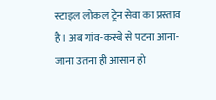स्टाइल लोकल ट्रेन सेवा का प्रस्ताव है। अब गांव-कस्बे से पटना आना-जाना उतना ही आसान हो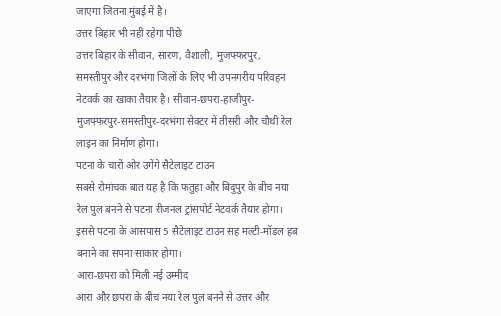जाएगा जितना मुंबई में है।
उत्तर बिहार भी नहीं रहेगा पीछे
उत्तर बिहार के सीवान, सारण, वैशाली, मुजफ्फरपुर, समस्तीपुर और दरभंगा जिलों के लिए भी उपनगरीय परिवहन नेटवर्क का खाका तैयार है। सीवान-छपरा-हाजीपुर-मुजफ्फरपुर-समस्तीपुर-दरभंगा सेक्टर में तीसरी और चौथी रेल लाइन का निर्माण होगा।
पटना के चारों ओर उगेंगे सैटेलाइट टाउन
सबसे रोमांचक बात यह है कि फतुहा और बिदुपुर के बीच नया रेल पुल बनने से पटना रीजनल ट्रांसपोर्ट नेटवर्क तैयार होगा। इससे पटना के आसपास 5 सैटेलाइट टाउन सह मल्टी-मॉडल हब बनाने का सपना साकार होगा।
आरा-छपरा को मिली नई उम्मीद
आरा और छपरा के बीच नया रेल पुल बनने से उत्तर और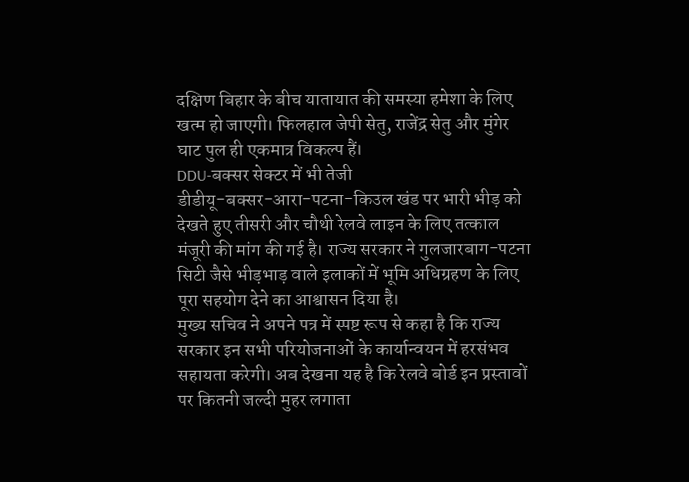दक्षिण बिहार के बीच यातायात की समस्या हमेशा के लिए खत्म हो जाएगी। फिलहाल जेपी सेतु, राजेंद्र सेतु और मुंगेर घाट पुल ही एकमात्र विकल्प हैं।
DDU-बक्सर सेक्टर में भी तेजी
डीडीयू-बक्सर-आरा-पटना-किउल खंड पर भारी भीड़ को देखते हुए तीसरी और चौथी रेलवे लाइन के लिए तत्काल मंजूरी की मांग की गई है। राज्य सरकार ने गुलजारबाग-पटना सिटी जैसे भीड़भाड़ वाले इलाकों में भूमि अधिग्रहण के लिए पूरा सहयोग देने का आश्वासन दिया है।
मुख्य सचिव ने अपने पत्र में स्पष्ट रूप से कहा है कि राज्य सरकार इन सभी परियोजनाओं के कार्यान्वयन में हरसंभव सहायता करेगी। अब देखना यह है कि रेलवे बोर्ड इन प्रस्तावों पर कितनी जल्दी मुहर लगाता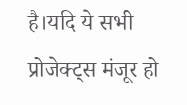है।यदि ये सभी प्रोजेक्ट्स मंजूर हो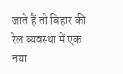जाते हैं तो बिहार की रेल व्यवस्था में एक नया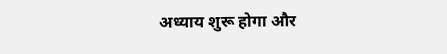अध्याय शुरू होगा और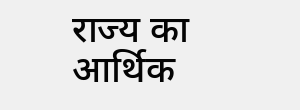राज्य का आर्थिक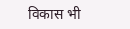विकास भी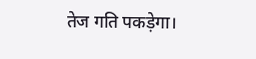तेज गति पकड़ेगा।